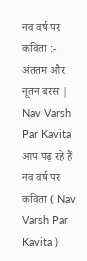नव वर्ष पर कविता :- अंततम और नूतन बरस | Nav Varsh Par Kavita
आप पढ़ रहे हैं नव वर्ष पर कविता ( Nav Varsh Par Kavita )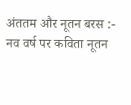अंततम और नूतन बरस :- नव वर्ष पर कविता नूतन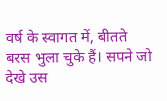वर्ष के स्वागत में, बीतते बरस भुला चुके हैं। सपने जो देखे उस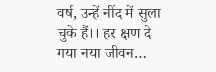वर्ष, उन्हें नींद में सुला चुके हैं।। हर क्षण दे गया नया जीवन…